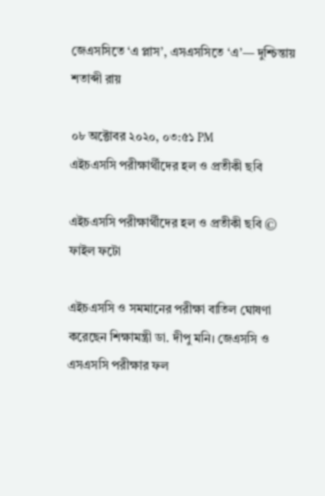জেএসসিতে ‘এ প্লাস’, এসএসসিতে ‘এ’— দুশ্চিন্তায় শতাব্দী রায়

০৮ অক্টোবর ২০২০, ০৩:৫১ PM
এইচএসসি পরীক্ষার্থীদের হল ও প্রতীকী ছবি

এইচএসসি পরীক্ষার্থীদের হল ও প্রতীকী ছবি © ফাইল ফটো

এইচএসসি ও সমমানের পরীক্ষা বাতিল ঘোষণা করেছেন শিক্ষামন্ত্রী ডা. দীপু মনি। জেএসসি ও এসএসসি পরীক্ষার ফল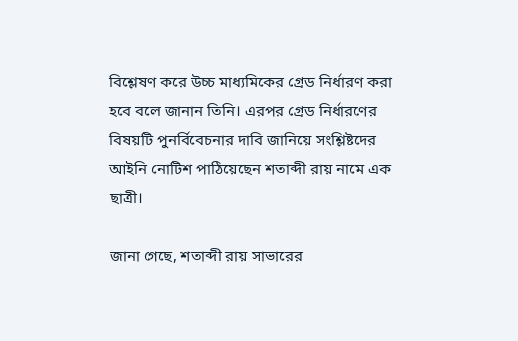বিশ্লেষণ করে উচ্চ মাধ্যমিকের গ্রেড নির্ধারণ করা হবে বলে জানান তিনি। এরপর গ্রেড নির্ধারণের বিষয়টি পুনর্বিবেচনার দাবি জানিয়ে সংশ্লিষ্টদের আইনি নোটিশ পাঠিয়েছেন শতাব্দী রায় নামে এক ছাত্রী।

জানা গেছে, শতাব্দী রায় সাভারের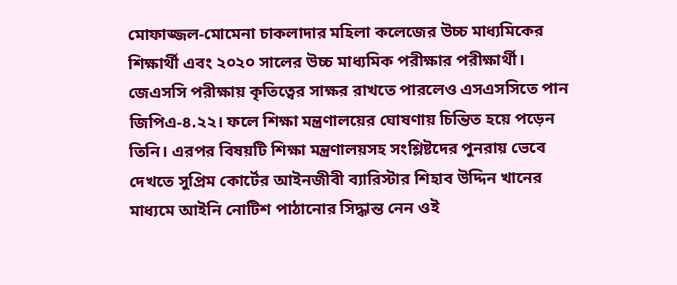মোফাজ্জল-মোমেনা চাকলাদার মহিলা কলেজের উচ্চ মাধ্যমিকের শিক্ষার্থী এবং ২০২০ সালের উচ্চ মাধ্যমিক পরীক্ষার পরীক্ষার্থী। জেএসসি পরীক্ষায় কৃতিত্বের সাক্ষর রাখতে পারলেও এসএসসিতে পান জিপিএ-৪.২২। ফলে শিক্ষা মন্ত্রণালয়ের ঘোষণায় চিন্তিত হয়ে পড়েন তিনি। এরপর বিষয়টি শিক্ষা মন্ত্রণালয়সহ সংশ্লিষ্টদের পুনরায় ভেবে দেখতে সুপ্রিম কোর্টের আইনজীবী ব্যারিস্টার শিহাব উদ্দিন খানের মাধ্যমে আইনি নোটিশ পাঠানোর সিদ্ধান্ত নেন ওই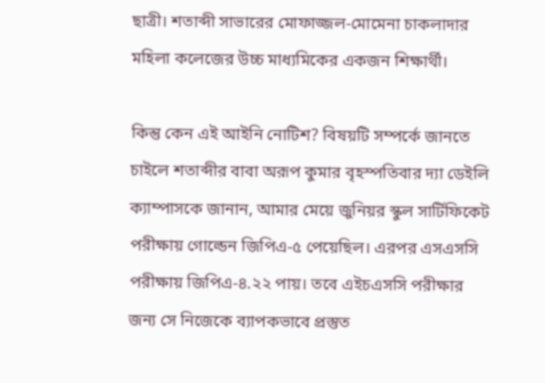ছাত্রী। শতাব্দী সাভারের মোফাজ্জল-মোমেনা চাকলাদার মহিলা কলেজের উচ্চ মাধ্যমিকের একজন শিক্ষার্থী।

কিন্তু কেন এই আইনি নোটিশ? বিষয়টি সম্পর্কে জানতে চাইলে শতাব্দীর বাবা অরূপ কুমার বৃহস্পতিবার দ্যা ডেইলি ক্যাম্পাসকে জানান, আমার মেয়ে জুনিয়র স্কুল সার্টিফিকেট পরীক্ষায় গোল্ডেন জিপিএ-৫ পেয়েছিল। এরপর এসএসসি পরীক্ষায় জিপিএ-৪.২২ পায়। তবে এইচএসসি পরীক্ষার জন্য সে নিজেকে ব্যাপকভাবে প্রস্তুত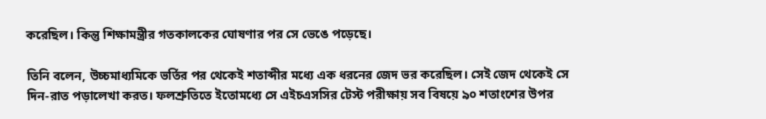করেছিল। কিন্তু শিক্ষামন্ত্রীর গতকালকের ঘোষণার পর সে ভেঙে পড়েছে।

তিনি বলেন, উচ্চমাধ্যমিকে ভর্তির পর থেকেই শতাব্দীর মধ্যে এক ধরনের জেদ ভর করেছিল। সেই জেদ থেকেই সে দিন-রাত পড়ালেখা করত। ফলশ্রুতিতে ইতোমধ্যে সে এইচএসসির টেস্ট পরীক্ষায় সব বিষয়ে ৯০ শতাংশের উপর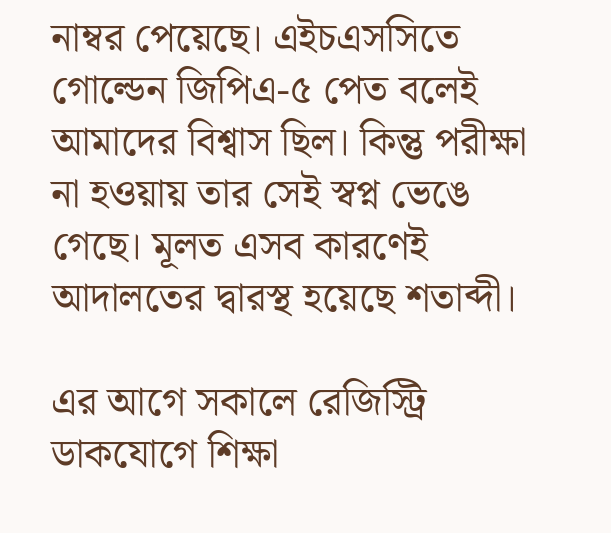নাম্বর পেয়েছে। এইচএসসিতে গোল্ডেন জিপিএ-৫ পেত বলেই আমাদের বিশ্বাস ছিল। কিন্তু পরীক্ষা না হওয়ায় তার সেই স্বপ্ন ভেঙে গেছে। মূলত এসব কারণেই আদালতের দ্বারস্থ হয়েছে শতাব্দী।

এর আগে সকালে রেজিস্ট্রি ডাকযোগে শিক্ষা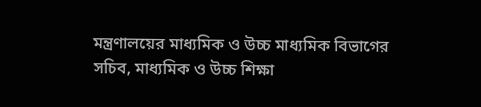মন্ত্রণালয়ের মাধ্যমিক ও উচ্চ মাধ্যমিক বিভাগের সচিব, মাধ্যমিক ও উচ্চ শিক্ষা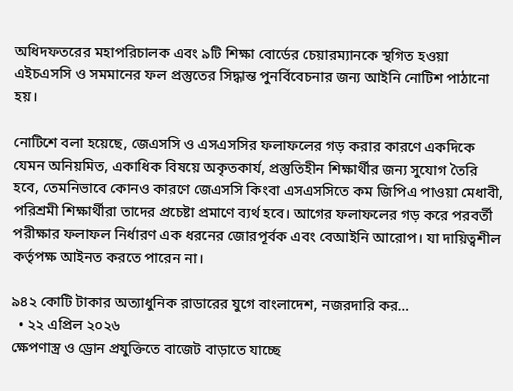অধিদফতরের মহাপরিচালক এবং ৯টি শিক্ষা বোর্ডের চেয়ারম্যানকে স্থগিত হওয়া এইচএসসি ও সমমানের ফল প্রস্তুতের সিদ্ধান্ত পুনর্বিবেচনার জন্য আইনি নোটিশ পাঠানো হয়।

নোটিশে বলা হয়েছে, জেএসসি ও এসএসসির ফলাফলের গড় করার কারণে একদিকে যেমন অনিয়মিত, একাধিক বিষয়ে অকৃতকার্য, প্রস্তুতিহীন শিক্ষার্থীর জন্য সুযোগ তৈরি হবে, তেমনিভাবে কোনও কারণে জেএসসি কিংবা এসএসসিতে কম জিপিএ পাওয়া মেধাবী, পরিশ্রমী শিক্ষার্থীরা তাদের প্রচেষ্টা প্রমাণে ব্যর্থ হবে। আগের ফলাফলের গড় করে পরবর্তী পরীক্ষার ফলাফল নির্ধারণ এক ধরনের জোরপূর্বক এবং বেআইনি আরোপ। যা দায়িত্বশীল কর্তৃপক্ষ আইনত করতে পারেন না।

৯৪২ কোটি টাকার অত্যাধুনিক রাডারের যুগে বাংলাদেশ, নজরদারি কর…
  • ২২ এপ্রিল ২০২৬
ক্ষেপণাস্ত্র ও ড্রোন প্রযুক্তিতে বাজেট বাড়াতে যাচ্ছে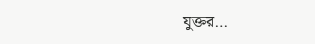যুক্তর…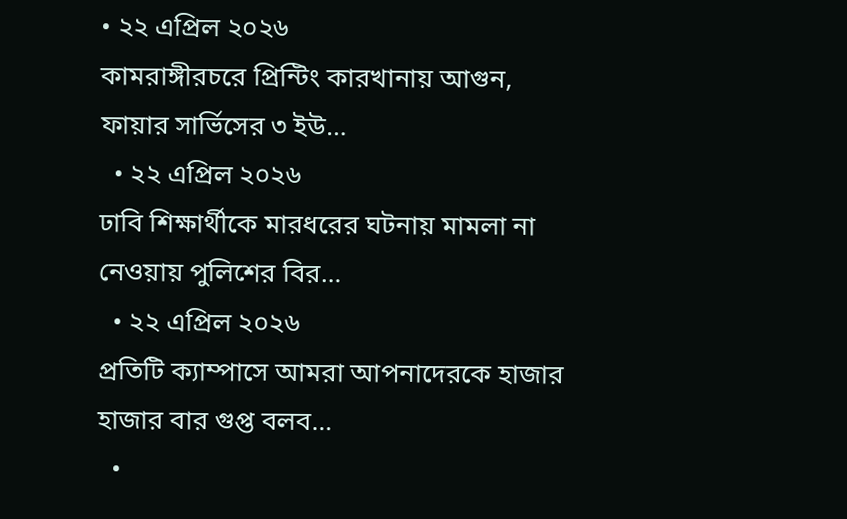• ২২ এপ্রিল ২০২৬
কামরাঙ্গীরচরে প্রিন্টিং কারখানায় আগুন, ফায়ার সার্ভিসের ৩ ইউ…
  • ২২ এপ্রিল ২০২৬
ঢাবি শিক্ষার্থীকে মারধরের ঘটনায় মামলা না নেওয়ায় পুলিশের বির…
  • ২২ এপ্রিল ২০২৬
প্রতিটি ক্যাম্পাসে আমরা আপনাদেরকে হাজার হাজার বার গুপ্ত বলব…
  •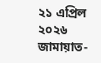২১ এপ্রিল ২০২৬
জামায়াত-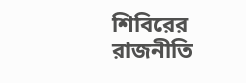শিবিরের রাজনীতি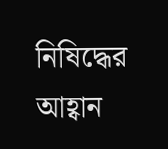নিষিদ্ধের আহ্বান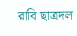রাবি ছাত্রদল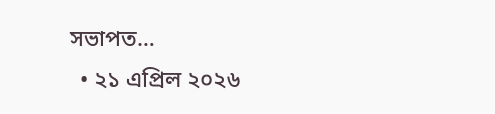সভাপত…
  • ২১ এপ্রিল ২০২৬